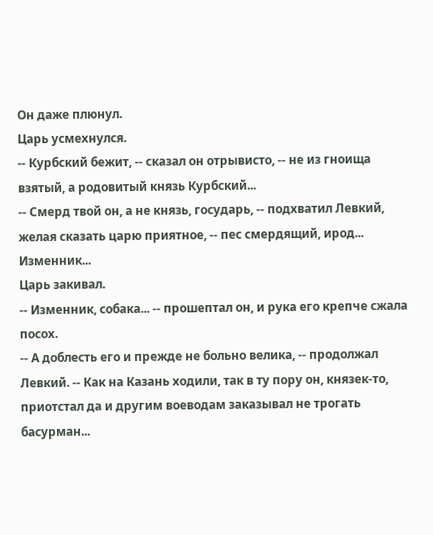Он даже плюнул.
Царь усмехнулся.
-- Курбский бежит, -- сказал он отрывисто, -- не из гноища взятый, а родовитый князь Курбский...
-- Смерд твой он, а не князь, государь, -- подхватил Левкий, желая сказать царю приятное, -- пес смердящий, ирод... Изменник...
Царь закивал.
-- Изменник, собака... -- прошептал он, и рука его крепче сжала посох.
-- А доблесть его и прежде не больно велика, -- продолжал Левкий. -- Как на Казань ходили, так в ту пору он, князек-то, приотстал да и другим воеводам заказывал не трогать басурман...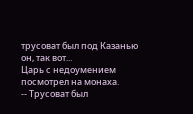трусоват был под Казанью он, так вот...
Царь с недоумением посмотрел на монаха.
-- Трусоват был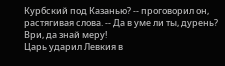Курбский под Казанью? -- проговорил он, растягивая слова. -- Да в уме ли ты, дурень? Ври, да знай меру!
Царь ударил Левкия в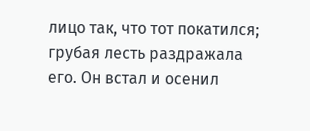лицо так, что тот покатился; грубая лесть раздражала его. Он встал и осенил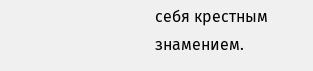себя крестным знамением.